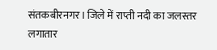संतकबीरनगर। जिले में राप्ती नदी का जलस्तर लगातार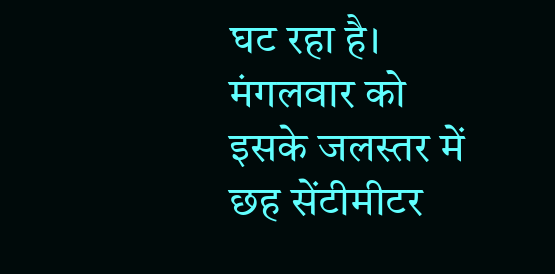घट रहा है। मंगलवार को इसके जलस्तर में छह सेंटीमीटर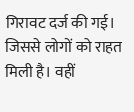गिरावट दर्ज की गई। जिससे लोगों को राहत मिली है। वहीं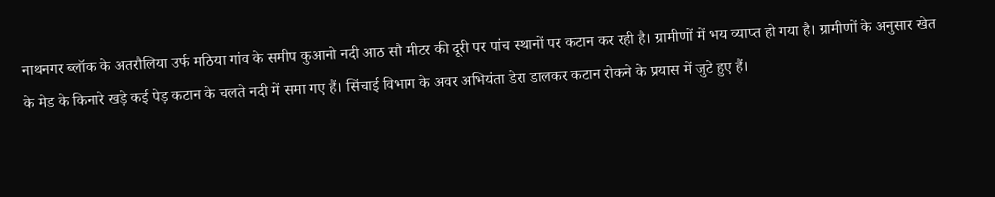नाथनगर ब्लॉक के अतरौलिया उर्फ मठिया गांव के समीप कुआनो नदी आठ सौ मीटर की दूरी पर पांच स्थानों पर कटान कर रही है। ग्रामीणों में भय व्याप्त हो गया है। ग्रामीणों के अनुसार खेत के मेड के किनारे खड़े कई पेड़ कटान के चलते नदी में समा गए हैं। सिंचाई विभाग के अवर अभियंता डेरा डालकर कटान रोकने के प्रयास में जुटे हुए हैं।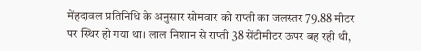मेंहदावल प्रतिनिधि के अनुसार सोमवार को राप्ती का जलस्तर 79.88 मीटर पर स्थिर हो गया था। लाल निशान से राप्ती 38 सेंटीमीटर ऊपर बह रही थी,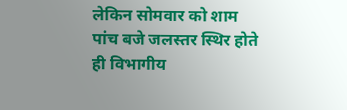लेकिन सोमवार को शाम पांच बजे जलस्तर स्थिर होते ही विभागीय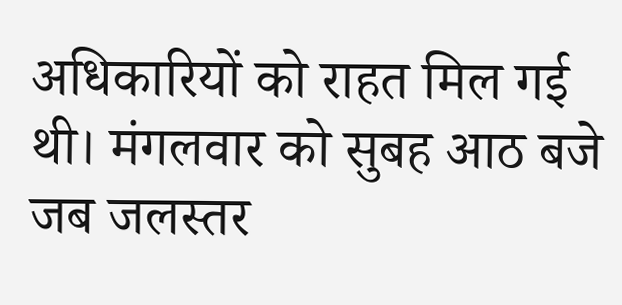अधिकारियों को राहत मिल गई थी। मंगलवार को सुबह आठ बजे जब जलस्तर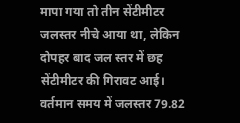मापा गया तो तीन सेंटीमीटर जलस्तर नीचे आया था, लेकिन दोपहर बाद जल स्तर में छह सेंटीमीटर की गिरावट आई। वर्तमान समय में जलस्तर 79.82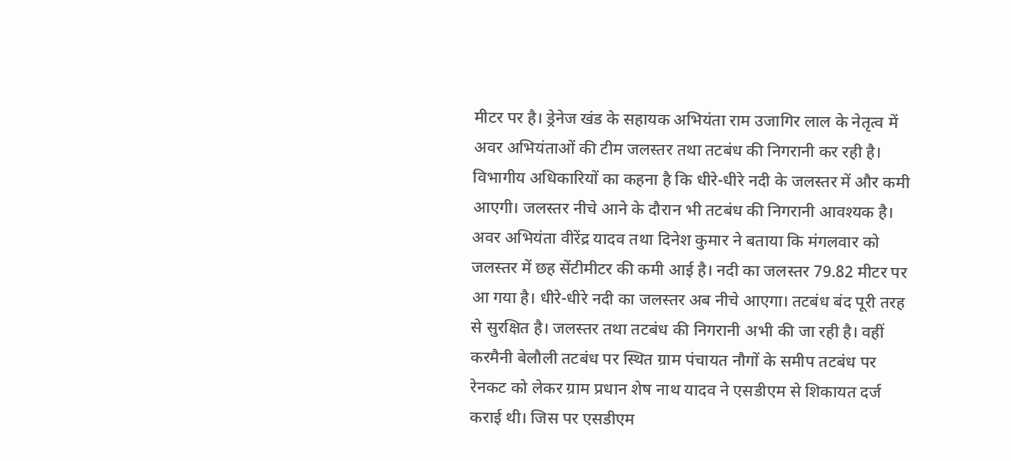मीटर पर है। ड्रेनेज खंड के सहायक अभियंता राम उजागिर लाल के नेतृत्व में अवर अभियंताओं की टीम जलस्तर तथा तटबंध की निगरानी कर रही है। विभागीय अधिकारियों का कहना है कि धीरे-धीरे नदी के जलस्तर में और कमी आएगी। जलस्तर नीचे आने के दौरान भी तटबंध की निगरानी आवश्यक है।
अवर अभियंता वीरेंद्र यादव तथा दिनेश कुमार ने बताया कि मंगलवार को जलस्तर में छह सेंटीमीटर की कमी आई है। नदी का जलस्तर 79.82 मीटर पर आ गया है। धीरे-धीरे नदी का जलस्तर अब नीचे आएगा। तटबंध बंद पूरी तरह से सुरक्षित है। जलस्तर तथा तटबंध की निगरानी अभी की जा रही है। वहीं करमैनी बेलौली तटबंध पर स्थित ग्राम पंचायत नौगों के समीप तटबंध पर रेनकट को लेकर ग्राम प्रधान शेष नाथ यादव ने एसडीएम से शिकायत दर्ज कराई थी। जिस पर एसडीएम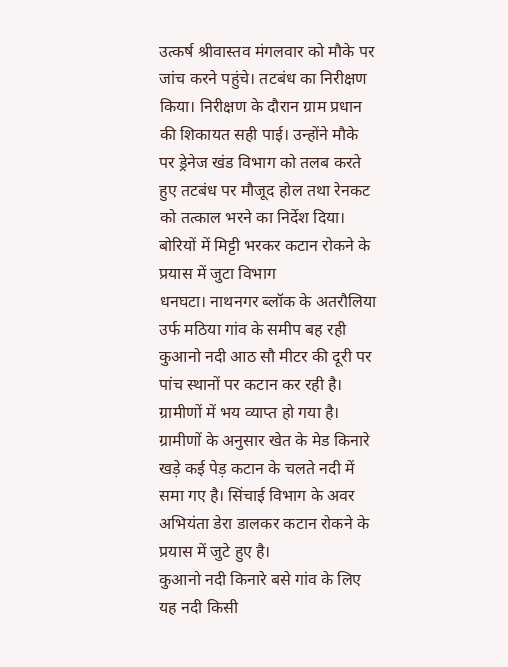उत्कर्ष श्रीवास्तव मंगलवार को मौके पर जांच करने पहुंचे। तटबंध का निरीक्षण किया। निरीक्षण के दौरान ग्राम प्रधान की शिकायत सही पाई। उन्होंने मौके पर ड्रेनेज खंड विभाग को तलब करते हुए तटबंध पर मौजूद होल तथा रेनकट को तत्काल भरने का निर्देश दिया।
बोरियों में मिट्टी भरकर कटान रोकने के प्रयास में जुटा विभाग
धनघटा। नाथनगर ब्लॉक के अतरौलिया उर्फ मठिया गांव के समीप बह रही कुआनो नदी आठ सौ मीटर की दूरी पर पांच स्थानों पर कटान कर रही है। ग्रामीणों में भय व्याप्त हो गया है। ग्रामीणों के अनुसार खेत के मेड किनारे खड़े कई पेड़ कटान के चलते नदी में समा गए है। सिंचाई विभाग के अवर अभियंता डेरा डालकर कटान रोकने के प्रयास में जुटे हुए है।
कुआनो नदी किनारे बसे गांव के लिए यह नदी किसी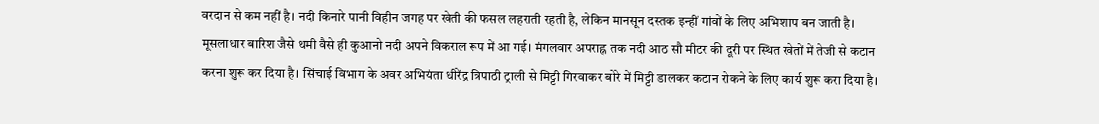वरदान से कम नहीं है। नदी किनारे पानी विहीन जगह पर खेती की फसल लहराती रहती है, लेकिन मानसून दस्तक इन्हीं गांवों के लिए अभिशाप बन जाती है। मूसलाधार बारिश जैसे थमी वैसे ही कुआनो नदी अपने विकराल रूप में आ गई। मंगलवार अपराह्न तक नदी आठ सौ मीटर की दूरी पर स्थित खेतों में तेजी से कटान करना शुरू कर दिया है। सिंचाई विभाग के अवर अभियंता धीरेंद्र त्रिपाठी ट्राली से मिट्टी गिरवाकर बोरे में मिट्टी डालकर कटान रोकने के लिए कार्य शुरू करा दिया है।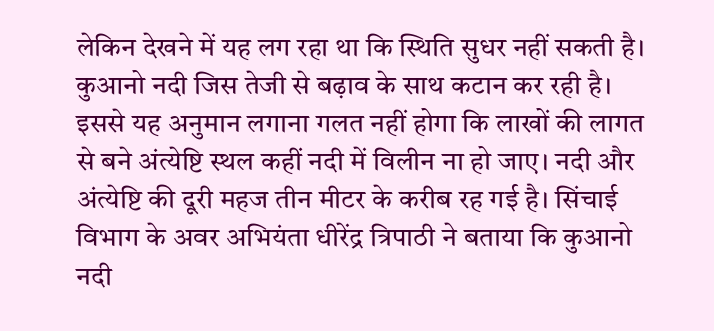लेकिन देखने में यह लग रहा था कि स्थिति सुधर नहीं सकती है। कुआनो नदी जिस तेजी से बढ़ाव के साथ कटान कर रही है। इससे यह अनुमान लगाना गलत नहीं होगा कि लाखों की लागत से बने अंत्येष्टि स्थल कहीं नदी में विलीन ना हो जाए। नदी और अंत्येष्टि की दूरी महज तीन मीटर के करीब रह गई है। सिंचाई विभाग के अवर अभियंता धीरेंद्र त्रिपाठी ने बताया कि कुआनो नदी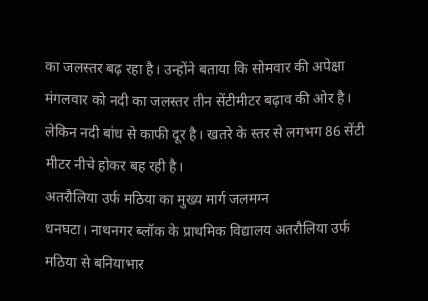का जलस्तर बढ़ रहा है। उन्होंने बताया कि सोमवार की अपेक्षा मंगलवार को नदी का जलस्तर तीन सेंटीमीटर बढ़ाव की ओर है। लेकिन नदी बांध से काफी दूर है। खतरे के स्तर से लगभग 86 सेंटी मीटर नीचे होकर बह रही है।
अतरौलिया उर्फ मठिया का मुख्य मार्ग जलमग्न
धनघटा। नाथनगर ब्लॉक के प्राथमिक विद्यालय अतरौलिया उर्फ मठिया से बनियाभार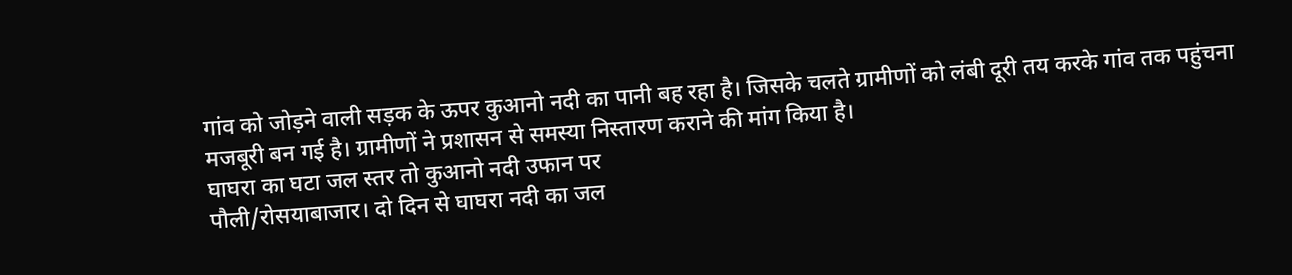गांव को जोड़ने वाली सड़क के ऊपर कुआनो नदी का पानी बह रहा है। जिसके चलते ग्रामीणों को लंबी दूरी तय करके गांव तक पहुंचना मजबूरी बन गई है। ग्रामीणों ने प्रशासन से समस्या निस्तारण कराने की मांग किया है।
घाघरा का घटा जल स्तर तो कुआनो नदी उफान पर
पौली/रोसयाबाजार। दो दिन से घाघरा नदी का जल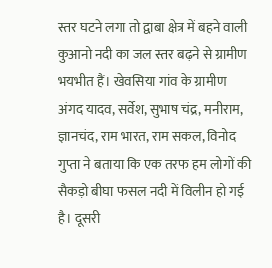स्तर घटने लगा तो द्वाबा क्षेत्र में बहने वाली कुआनो नदी का जल स्तर बढ़ने से ग्रामीण भयभीत हैं। खेवसिया गांव के ग्रामीण अंगद यादव, सर्वेश, सुभाष चंद्र, मनीराम, ज्ञानचंद, राम भारत, राम सकल, विनोद गुप्ता ने बताया कि एक तरफ हम लोगों की सैकड़ो बीघा फसल नदी में विलीन हो गई है। दूसरी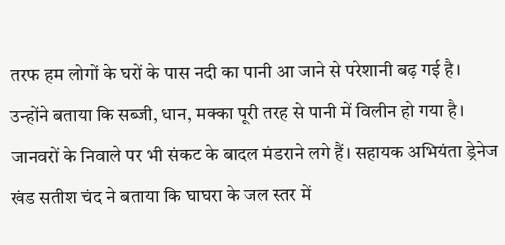तरफ हम लोगों के घरों के पास नदी का पानी आ जाने से परेशानी बढ़ गई है। उन्होंने बताया कि सब्जी, धान, मक्का पूरी तरह से पानी में विलीन हो गया है। जानवरों के निवाले पर भी संकट के बादल मंडराने लगे हैं। सहायक अभियंता ड्रेनेज खंड सतीश चंद ने बताया कि घाघरा के जल स्तर में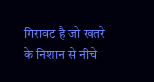गिरावट है जो खतरे के निशान से नीचे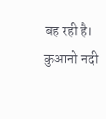बह रही है। कुआनो नदी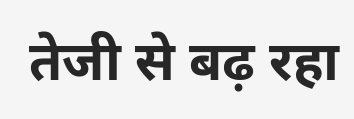तेजी से बढ़ रहा